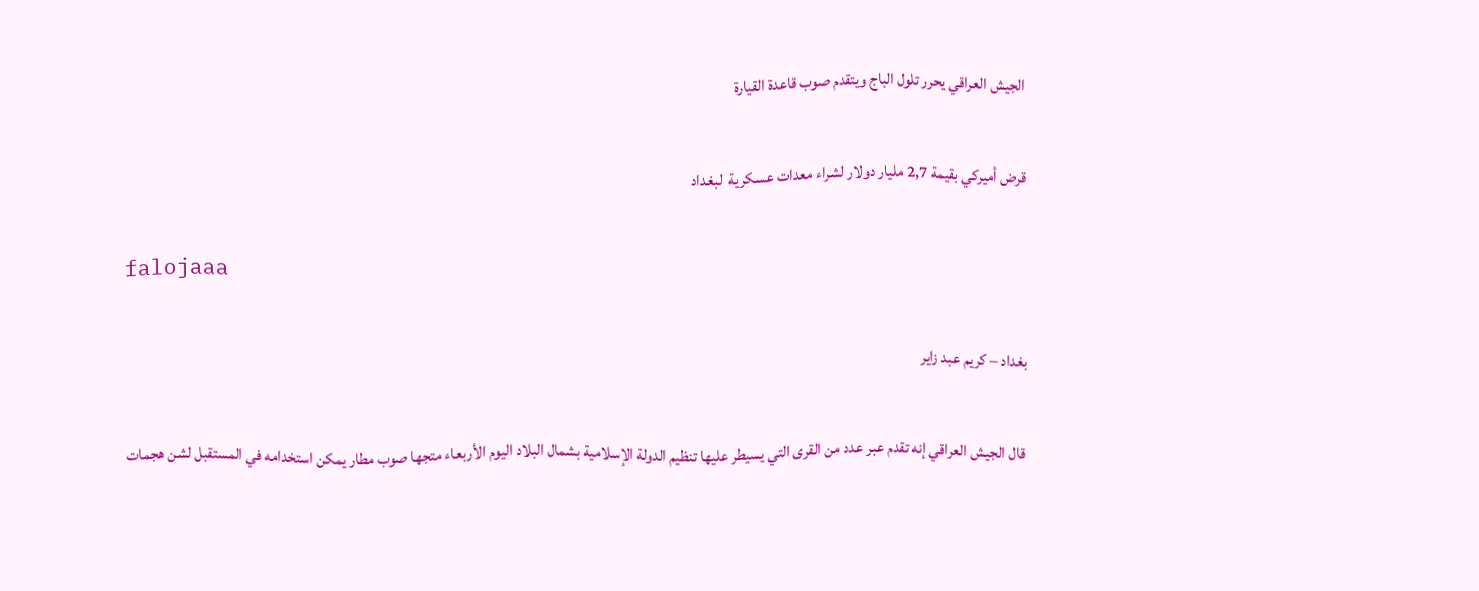الجيش العراقي يحرر تلول الباج ويتقدم صوب قاعدة القيارة

قرض أميركي بقيمة 2,7 مليار دولار لشراء معدات عسكرية  لبغداد

falojaaa

بغداد – كريم عبد زاير

 قال الجيش العراقي إنه تقدم عبر عدد من القرى التي يسيطر عليها تنظيم الدولة الإسلامية بشمال البلاد اليوم الأربعاء متجها صوب مطار يمكن استخدامه في المستقبل لشن هجمات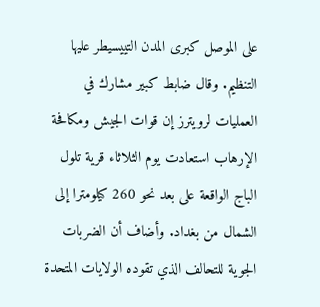على الموصل كبرى المدن التييسيطر عليها التنظيم. وقال ضابط كبير مشارك في العمليات لرويترز إن قوات الجيش ومكافحة الإرهاب استعادت يوم الثلاثاء قرية تلول الباج الواقعة على بعد نحو 260 كيلومترا إلى الشمال من بغداد. وأضاف أن الضربات الجوية للتحالف الذي تقوده الولايات المتحدة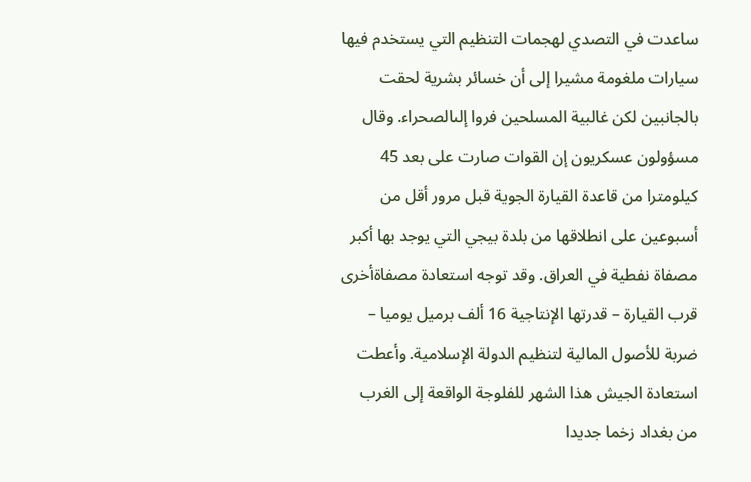ساعدت في التصدي لهجمات التنظيم التي يستخدم فيها سيارات ملغومة مشيرا إلى أن خسائر بشرية لحقت بالجانبين لكن غالبية المسلحين فروا إلىالصحراء. وقال مسؤولون عسكريون إن القوات صارت على بعد 45 كيلومترا من قاعدة القيارة الجوية قبل مرور أقل من أسبوعين على انطلاقها من بلدة بيجي التي يوجد بها أكبر مصفاة نفطية في العراق. وقد توجه استعادة مصفاةأخرى قرب القيارة – قدرتها الإنتاجية 16 ألف برميل يوميا – ضربة للأصول المالية لتنظيم الدولة الإسلامية. وأعطت استعادة الجيش هذا الشهر للفلوجة الواقعة إلى الغرب من بغداد زخما جديدا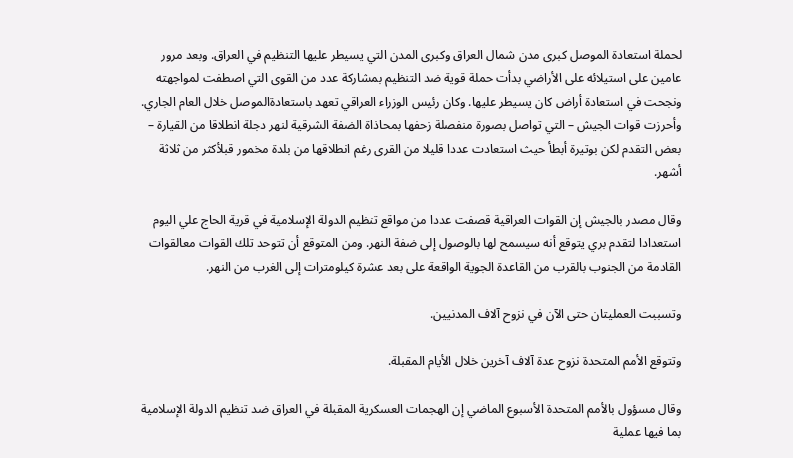لحملة استعادة الموصل كبرى مدن شمال العراق وكبرى المدن التي يسيطر عليها التنظيم في العراق. وبعد مرور عامين على استيلائه على الأراضي بدأت حملة قوية ضد التنظيم بمشاركة عدد من القوى التي اصطفت لمواجهته ونجحت في استعادة أراض كان يسيطر عليها. وكان رئيس الوزراء العراقي تعهد باستعادةالموصل خلال العام الجاري. وأحرزت قوات الجيش – التي تواصل بصورة منفصلة زحفها بمحاذاة الضفة الشرقية لنهر دجلة انطلاقا من القيارة – بعض التقدم لكن بوتيرة أبطأ حيث استعادت عددا قليلا من القرى رغم انطلاقها من بلدة مخمور قبلأكثر من ثلاثة أشهر.

وقال مصدر بالجيش إن القوات العراقية قصفت عددا من مواقع تنظيم الدولة الإسلامية في قرية الحاج علي اليوم استعدادا لتقدم بري يتوقع أنه سيسمح لها بالوصول إلى ضفة النهر. ومن المتوقع أن تتوحد تلك القوات معالقوات القادمة من الجنوب بالقرب من القاعدة الجوية الواقعة على بعد عشرة كيلومترات إلى الغرب من النهر.

وتسببت العمليتان حتى الآن في نزوح آلاف المدنيين.

وتتوقع الأمم المتحدة نزوح عدة آلاف آخرين خلال الأيام المقبلة.

وقال مسؤول بالأمم المتحدة الأسبوع الماضي إن الهجمات العسكرية المقبلة في العراق ضد تنظيم الدولة الإسلامية بما فيها عملية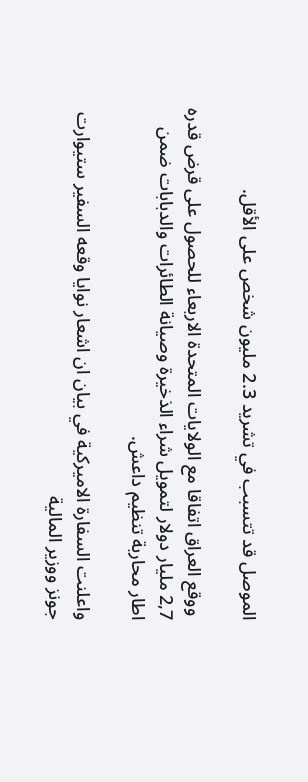الموصل قد تتسبب في تشريد 2.3 مليون شخص على الأقل.

 ووقع العراق اتفاقا مع الولايات المتحدة الاربعاء للحصول على قرض قدره 2,7 مليار دولار لتمويل شراء الذخيرة وصيانة الطائرات والدبابات ضمن اطار محاربة تنظيم داعش.

واعلنت السفارة الاميركية في بيان ان اشعار نوايا وقعه السفير ستيوارت جونز ووزير المالية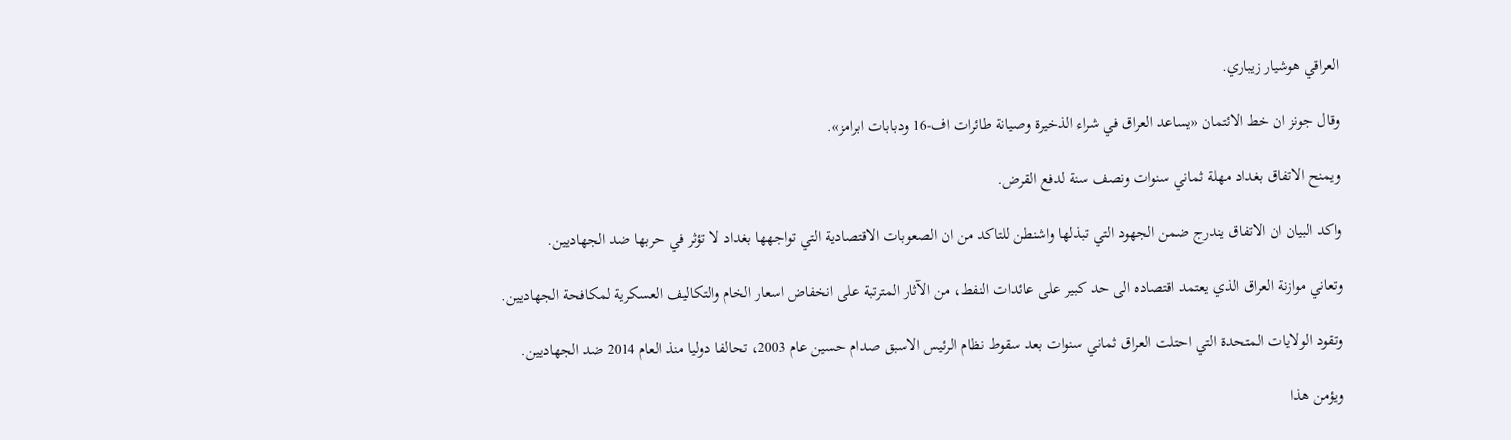العراقي هوشيار زيباري.

وقال جونز ان خط الائتمان «يساعد العراق في شراء الذخيرة وصيانة طائرات اف-16 ودبابات ابرامز».

ويمنح الاتفاق بغداد مهلة ثماني سنوات ونصف سنة لدفع القرض.

واكد البيان ان الاتفاق يندرج ضمن الجهود التي تبذلها واشنطن للتاكد من ان الصعوبات الاقتصادية التي تواجهها بغداد لا تؤثر في حربها ضد الجهاديين.

وتعاني موازنة العراق الذي يعتمد اقتصاده الى حد كبير على عائدات النفط، من الآثار المترتبة على انخفاض اسعار الخام والتكاليف العسكرية لمكافحة الجهاديين.

وتقود الولايات المتحدة التي احتلت العراق ثماني سنوات بعد سقوط نظام الرئيس الاسبق صدام حسين عام 2003، تحالفا دوليا منذ العام 2014 ضد الجهاديين.

ويؤمن هذا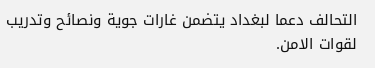التحالف دعما لبغداد يتضمن غارات جوية ونصائح وتدريب لقوات الامن.